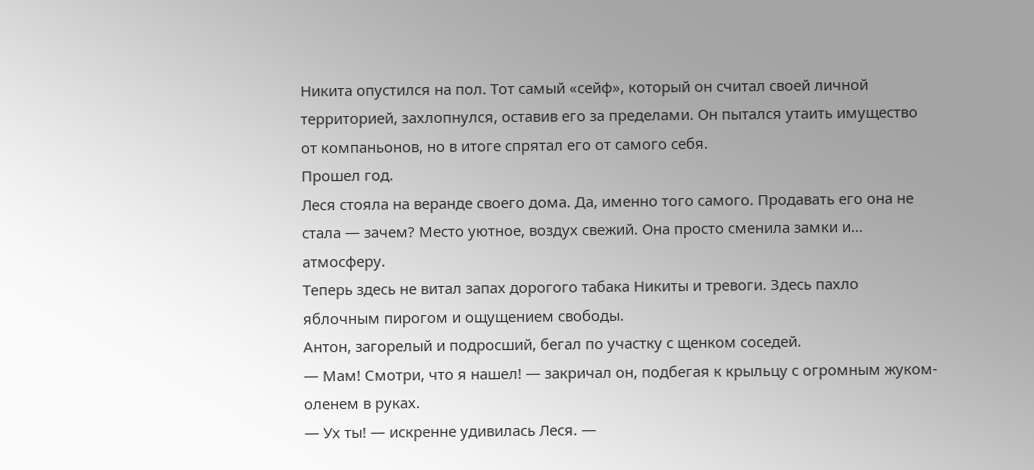Никита опустился на пол. Тот самый «сейф», который он считал своей личной территорией, захлопнулся, оставив его за пределами. Он пытался утаить имущество от компаньонов, но в итоге спрятал его от самого себя.
Прошел год.
Леся стояла на веранде своего дома. Да, именно того самого. Продавать его она не стала — зачем? Место уютное, воздух свежий. Она просто сменила замки и… атмосферу.
Теперь здесь не витал запах дорогого табака Никиты и тревоги. Здесь пахло яблочным пирогом и ощущением свободы.
Антон, загорелый и подросший, бегал по участку с щенком соседей.
— Мам! Смотри, что я нашел! — закричал он, подбегая к крыльцу с огромным жуком-оленем в руках.
— Ух ты! — искренне удивилась Леся. —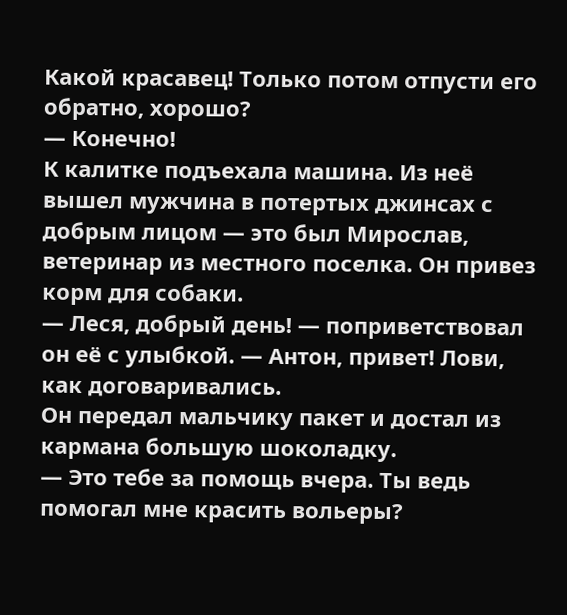Какой красавец! Только потом отпусти его обратно, хорошо?
— Конечно!
К калитке подъехала машина. Из неё вышел мужчина в потертых джинсах с добрым лицом — это был Мирослав, ветеринар из местного поселка. Он привез корм для собаки.
— Леся, добрый день! — поприветствовал он её с улыбкой. — Антон, привет! Лови, как договаривались.
Он передал мальчику пакет и достал из кармана большую шоколадку.
— Это тебе за помощь вчера. Ты ведь помогал мне красить вольеры?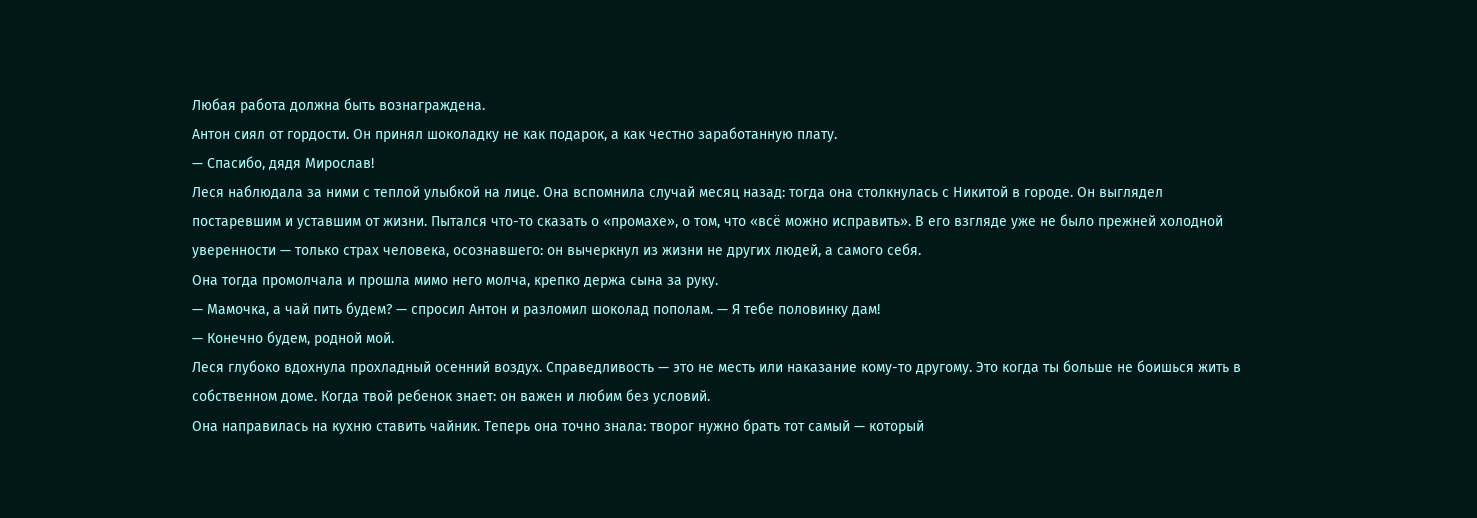Любая работа должна быть вознаграждена.
Антон сиял от гордости. Он принял шоколадку не как подарок, а как честно заработанную плату.
— Спасибо, дядя Мирослав!
Леся наблюдала за ними с теплой улыбкой на лице. Она вспомнила случай месяц назад: тогда она столкнулась с Никитой в городе. Он выглядел постаревшим и уставшим от жизни. Пытался что-то сказать о «промахе», о том, что «всё можно исправить». В его взгляде уже не было прежней холодной уверенности — только страх человека, осознавшего: он вычеркнул из жизни не других людей, а самого себя.
Она тогда промолчала и прошла мимо него молча, крепко держа сына за руку.
— Мамочка, а чай пить будем? — спросил Антон и разломил шоколад пополам. — Я тебе половинку дам!
— Конечно будем, родной мой.
Леся глубоко вдохнула прохладный осенний воздух. Справедливость — это не месть или наказание кому-то другому. Это когда ты больше не боишься жить в собственном доме. Когда твой ребенок знает: он важен и любим без условий.
Она направилась на кухню ставить чайник. Теперь она точно знала: творог нужно брать тот самый — который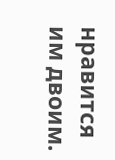нравится им двоим.